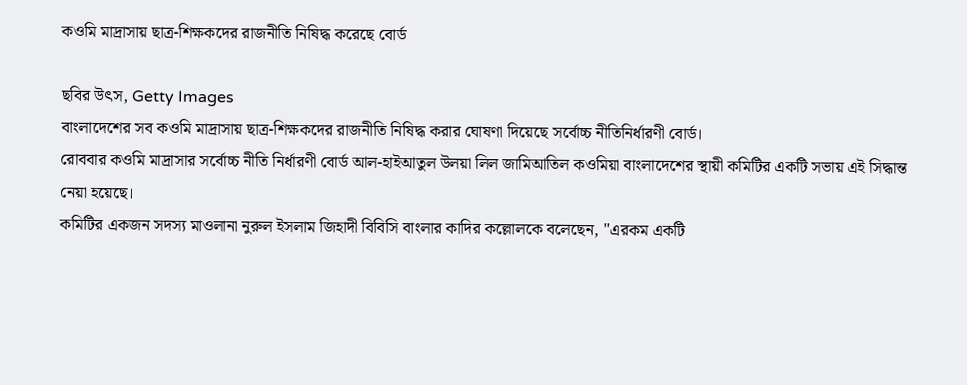কওমি মাদ্রাসায় ছাত্র-শিক্ষকদের রাজনীতি নিষিদ্ধ করেছে বোর্ড

ছবির উৎস, Getty Images
বাংলাদেশের সব কওমি মাদ্রাসায় ছাত্র-শিক্ষকদের রাজনীতি নিষিদ্ধ করার ঘোষণা দিয়েছে সর্বোচ্চ নীতিনির্ধারণী বোর্ড।
রোববার কওমি মাদ্রাসার সর্বোচ্চ নীতি নির্ধারণী বোর্ড আল-হাইআতুল উলয়া লিল জামিআতিল কওমিয়া বাংলাদেশের স্থায়ী কমিটির একটি সভায় এই সিদ্ধান্ত নেয়া হয়েছে।
কমিটির একজন সদস্য মাওলানা নুরুল ইসলাম জিহাদী বিবিসি বাংলার কাদির কল্লোলকে বলেছেন, ''এরকম একটি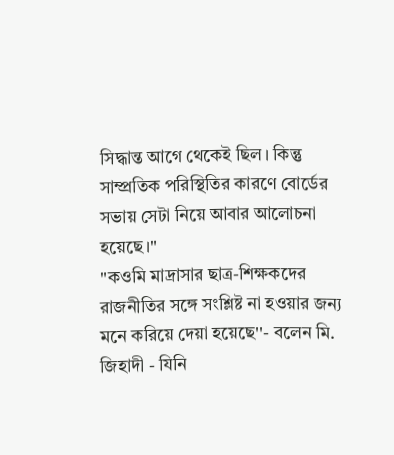সিদ্ধান্ত আগে থেকেই ছিল। কিন্তু সাম্প্রতিক পরিস্থিতির কারণে বোর্ডের সভায় সেটা নিয়ে আবার আলোচনা হয়েছে।"
"কওমি মাদ্রাসার ছাত্র-শিক্ষকদের রাজনীতির সঙ্গে সংশ্লিষ্ট না হওয়ার জন্য মনে করিয়ে দেয়া হয়েছে''- বলেন মি. জিহাদী - যিনি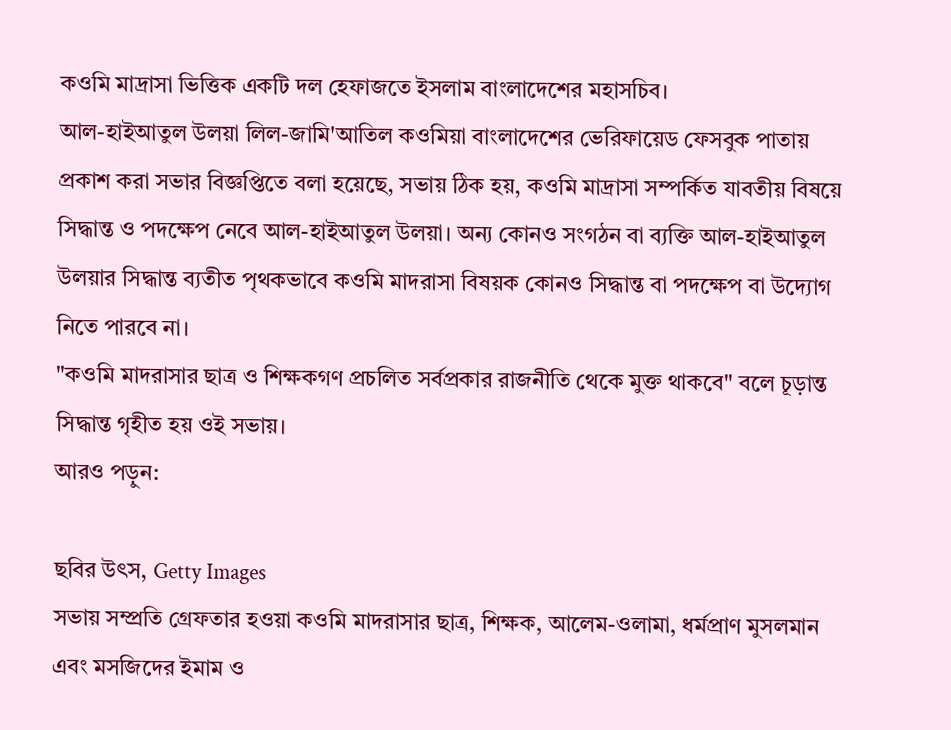কওমি মাদ্রাসা ভিত্তিক একটি দল হেফাজতে ইসলাম বাংলাদেশের মহাসচিব।
আল-হাইআতুল উলয়া লিল-জামি'আতিল কওমিয়া বাংলাদেশের ভেরিফায়েড ফেসবুক পাতায় প্রকাশ করা সভার বিজ্ঞপ্তিতে বলা হয়েছে, সভায় ঠিক হয়, কওমি মাদ্রাসা সম্পর্কিত যাবতীয় বিষয়ে সিদ্ধান্ত ও পদক্ষেপ নেবে আল-হাইআতুল উলয়া। অন্য কোনও সংগঠন বা ব্যক্তি আল-হাইআতুল উলয়ার সিদ্ধান্ত ব্যতীত পৃথকভাবে কওমি মাদরাসা বিষয়ক কোনও সিদ্ধান্ত বা পদক্ষেপ বা উদ্যোগ নিতে পারবে না।
"কওমি মাদরাসার ছাত্র ও শিক্ষকগণ প্রচলিত সর্বপ্রকার রাজনীতি থেকে মুক্ত থাকবে" বলে চূড়ান্ত সিদ্ধান্ত গৃহীত হয় ওই সভায়।
আরও পড়ুন:

ছবির উৎস, Getty Images
সভায় সম্প্রতি গ্রেফতার হওয়া কওমি মাদরাসার ছাত্র, শিক্ষক, আলেম-ওলামা, ধর্মপ্রাণ মুসলমান এবং মসজিদের ইমাম ও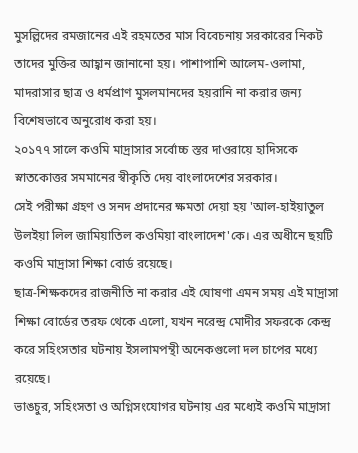মুসল্লিদের রমজানের এই রহমতের মাস বিবেচনায় সরকারের নিকট তাদের মুক্তির আহ্বান জানানো হয়। পাশাপাশি আলেম-ওলামা, মাদরাসার ছাত্র ও ধর্মপ্রাণ মুসলমানদের হয়রানি না করার জন্য বিশেষভাবে অনুরোধ করা হয়।
২০১৭৭ সালে কওমি মাদ্রাসার সর্বোচ্চ স্তর দাওরায়ে হাদিসকে স্নাতকোত্তর সমমানের স্বীকৃতি দেয় বাংলাদেশের সরকার।
সেই পরীক্ষা গ্রহণ ও সনদ প্রদানের ক্ষমতা দেয়া হয় 'আল-হাইয়াতুল উলইয়া লিল জামিয়াতিল কওমিয়া বাংলাদেশ'কে। এর অধীনে ছয়টি কওমি মাদ্রাসা শিক্ষা বোর্ড রয়েছে।
ছাত্র-শিক্ষকদের রাজনীতি না করার এই ঘোষণা এমন সময় এই মাদ্রাসা শিক্ষা বোর্ডের তরফ থেকে এলো, যখন নরেন্দ্র মোদীর সফরকে কেন্দ্র করে সহিংসতার ঘটনায় ইসলামপন্থী অনেকগুলো দল চাপের মধ্যে রয়েছে।
ভাঙচুর, সহিংসতা ও অগ্নিসংযোগর ঘটনায় এর মধ্যেই কওমি মাদ্রাসা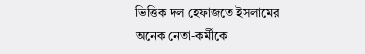ভিত্তিক দল হেফাজতে ইসলামের অনেক নেতা-কর্মীকে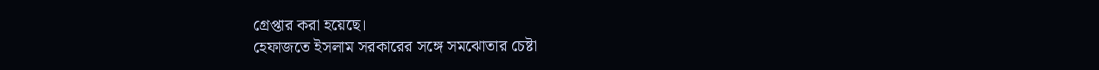গ্রেপ্তার করা হয়েছে।
হেফাজতে ইসলাম সরকারের সঙ্গে সমঝোতার চেষ্টা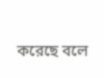করেছে বলে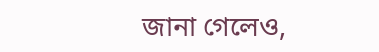জানা গেলেও,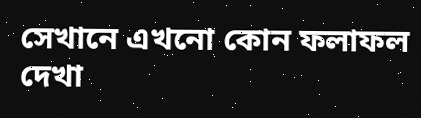সেখানে এখনো কোন ফলাফল দেখা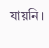যায়নি।